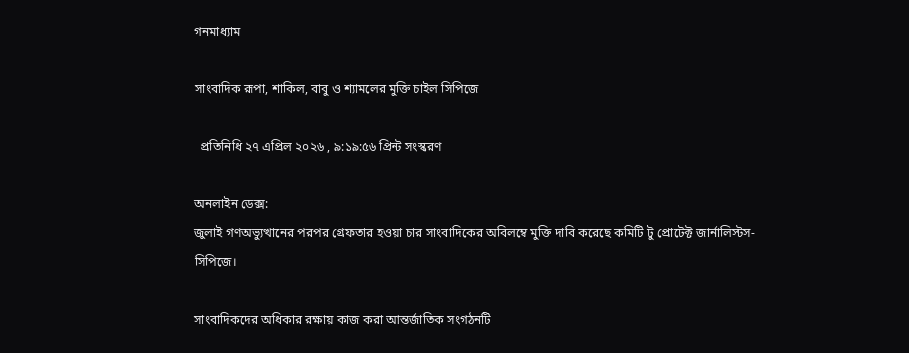গনমাধ্যাম

সাংবাদিক রূপা, শাকিল, বাবু ও শ্যামলের মুক্তি চাইল সিপিজে

  প্রতিনিধি ২৭ এপ্রিল ২০২৬ , ৯:১৯:৫৬ প্রিন্ট সংস্করণ

অনলাইন ডেক্স:
জুলাই গণঅভ্যুত্থানের পরপর গ্রেফতার হওয়া চার সাংবাদিকের অবিলম্বে মুক্তি দাবি করেছে কমিটি টু প্রোটেক্ট জার্নালিস্টস-সিপিজে।

সাংবাদিকদের অধিকার রক্ষায় কাজ করা আন্তর্জাতিক সংগঠনটি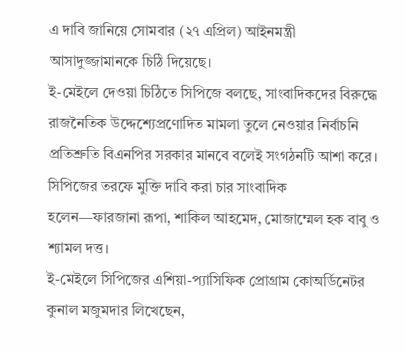এ দাবি জানিয়ে সোমবার (২৭ এপ্রিল) আইনমন্ত্রী আসাদুজ্জামানকে চিঠি দিয়েছে।
ই-মেইলে দেওয়া চিঠিতে সিপিজে বলছে, সাংবাদিকদের বিরুদ্ধে রাজনৈতিক উদ্দেশ্যেপ্রণোদিত মামলা তুলে নেওয়ার নির্বাচনি প্রতিশ্রুতি বিএনপির সরকার মানবে বলেই সংগঠনটি আশা করে।
সিপিজের তরফে মুক্তি দাবি করা চার সাংবাদিক হলেন—ফারজানা রূপা, শাকিল আহমেদ, মোজাম্মেল হক বাবু ও শ্যামল দত্ত।
ই-মেইলে সিপিজের এশিয়া-প্যাসিফিক প্রোগ্রাম কোঅর্ডিনেটর কুনাল মজুমদার লিখেছেন,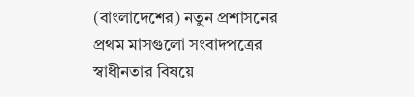(বাংলাদেশের) নতুন প্রশাসনের প্রথম মাসগুলো সংবাদপত্রের স্বাধীনতার বিষয়ে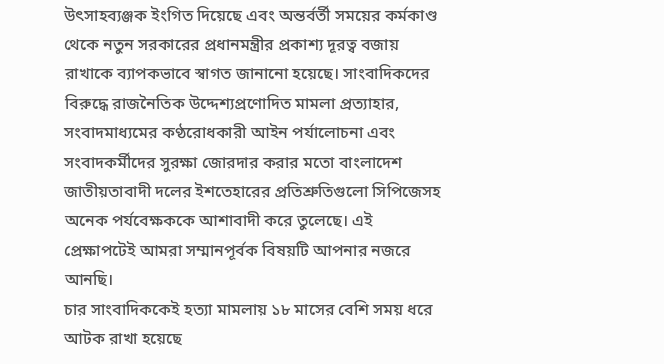উৎসাহব্যঞ্জক ইংগিত দিয়েছে এবং অন্তর্বর্তী সময়ের কর্মকাণ্ড থেকে নতুন সরকারের প্রধানমন্ত্রীর প্রকাশ্য দূরত্ব বজায় রাখাকে ব্যাপকভাবে স্বাগত জানানো হয়েছে। সাংবাদিকদের বিরুদ্ধে রাজনৈতিক উদ্দেশ্যপ্রণোদিত মামলা প্রত্যাহার, সংবাদমাধ্যমের কণ্ঠরোধকারী আইন পর্যালোচনা এবং সংবাদকর্মীদের সুরক্ষা জোরদার করার মতো বাংলাদেশ জাতীয়তাবাদী দলের ইশতেহারের প্রতিশ্রুতিগুলো সিপিজেসহ অনেক পর্যবেক্ষককে আশাবাদী করে তুলেছে। এই প্রেক্ষাপটেই আমরা সম্মানপূর্বক বিষয়টি আপনার নজরে আনছি।
চার সাংবাদিককেই হত্যা মামলায় ১৮ মাসের বেশি সময় ধরে আটক রাখা হয়েছে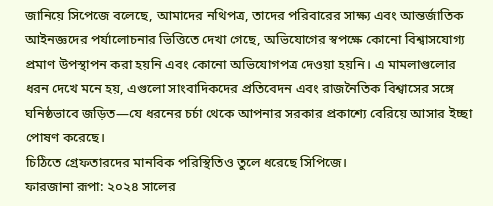জানিয়ে সিপেজে বলেছে, আমাদের নথিপত্র, তাদের পরিবারের সাক্ষ্য এবং আন্তর্জাতিক আইনজ্ঞদের পর্যালোচনার ভিত্তিতে দেখা গেছে, অভিযোগের স্বপক্ষে কোনো বিশ্বাসযোগ্য প্রমাণ উপস্থাপন করা হয়নি এবং কোনো অভিযোগপত্র দেওয়া হয়নি। এ মামলাগুলোর ধরন দেখে মনে হয়, এগুলো সাংবাদিকদের প্রতিবেদন এবং রাজনৈতিক বিশ্বাসের সঙ্গে ঘনিষ্ঠভাবে জড়িত—যে ধরনের চর্চা থেকে আপনার সরকার প্রকাশ্যে বেরিয়ে আসার ইচ্ছা পোষণ করেছে।
চিঠিতে গ্রেফতারদের মানবিক পরিস্থিতিও তুলে ধরেছে সিপিজে।
ফারজানা রূপা: ২০২৪ সালের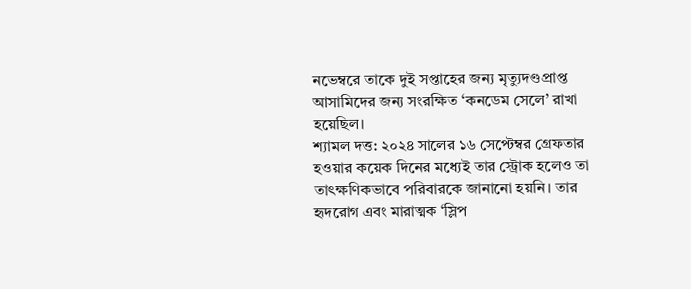নভেম্বরে তাকে দুই সপ্তাহের জন্য মৃত্যুদণ্ডপ্রাপ্ত আসামিদের জন্য সংরক্ষিত ‘কনডেম সেলে’ রাখা হয়েছিল।
শ্যামল দত্ত: ২০২৪ সালের ১৬ সেপ্টেম্বর গ্রেফতার হওয়ার কয়েক দিনের মধ্যেই তার স্ট্রোক হলেও তা তাৎক্ষণিকভাবে পরিবারকে জানানো হয়নি। তার হৃদরোগ এবং মারাত্মক ‘স্লিপ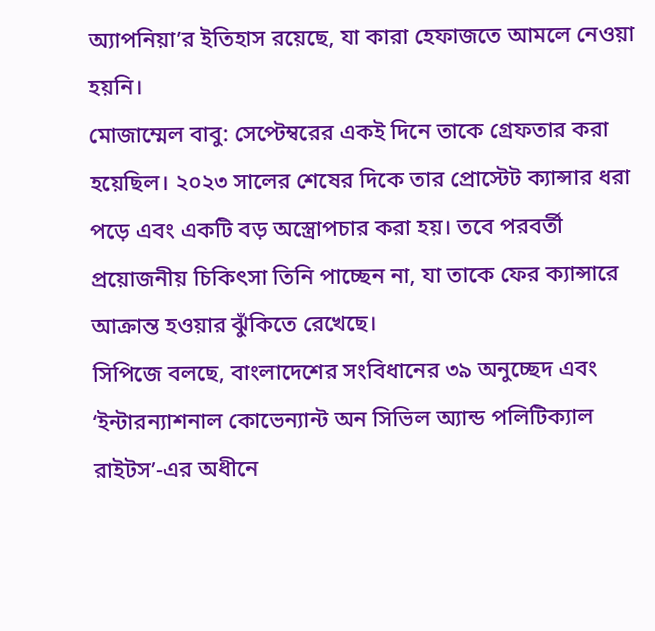অ্যাপনিয়া’র ইতিহাস রয়েছে, যা কারা হেফাজতে আমলে নেওয়া হয়নি।
মোজাম্মেল বাবু: সেপ্টেম্বরের একই দিনে তাকে গ্রেফতার করা হয়েছিল। ২০২৩ সালের শেষের দিকে তার প্রোস্টেট ক্যান্সার ধরা পড়ে এবং একটি বড় অস্ত্রোপচার করা হয়। তবে পরবর্তী প্রয়োজনীয় চিকিৎসা তিনি পাচ্ছেন না, যা তাকে ফের ক্যান্সারে আক্রান্ত হওয়ার ঝুঁকিতে রেখেছে।
সিপিজে বলছে, বাংলাদেশের সংবিধানের ৩৯ অনুচ্ছেদ এবং ‘ইন্টারন্যাশনাল কোভেন্যান্ট অন সিভিল অ্যান্ড পলিটিক্যাল রাইটস’-এর অধীনে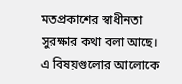মতপ্রকাশের স্বাধীনতা সুরক্ষার কথা বলা আছে।
এ বিষয়গুলোর আলোকে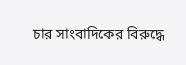চার সাংবাদিকের বিরুদ্ধে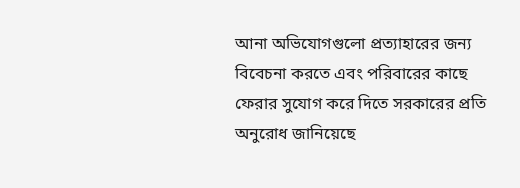আনা অভিযোগগুলো প্রত্যাহারের জন্য বিবেচনা করতে এবং পরিবারের কাছে ফেরার সুযোগ করে দিতে সরকারের প্রতি অনুরোধ জানিয়েছে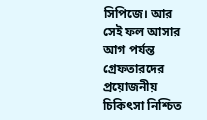সিপিজে। আর সেই ফল আসার আগ পর্যন্ত গ্রেফতারদের প্রয়োজনীয় চিকিৎসা নিশ্চিত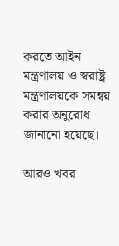করতে আইন মন্ত্রণালয় ও স্বরাষ্ট্র মন্ত্রণালয়কে সমন্বয় করার অনুরোধ জানানো হয়েছে।

আরও খবর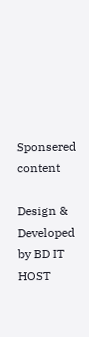Sponsered content

Design & Developed by BD IT HOST